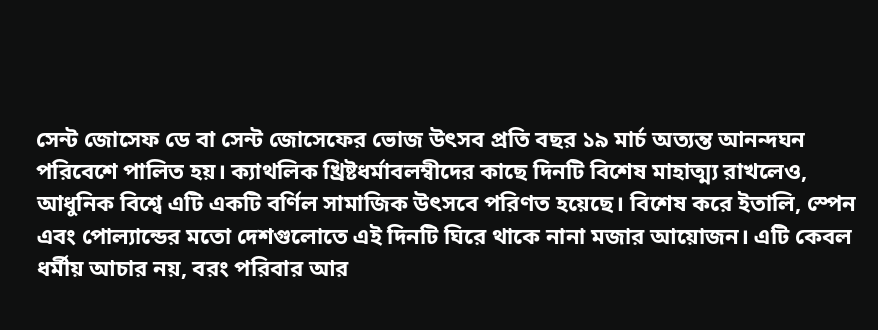সেন্ট জোসেফ ডে বা সেন্ট জোসেফের ভোজ উৎসব প্রতি বছর ১৯ মার্চ অত্যন্ত আনন্দঘন পরিবেশে পালিত হয়। ক্যাথলিক খ্রিষ্টধর্মাবলম্বীদের কাছে দিনটি বিশেষ মাহাত্ম্য রাখলেও, আধুনিক বিশ্বে এটি একটি বর্ণিল সামাজিক উৎসবে পরিণত হয়েছে। বিশেষ করে ইতালি, স্পেন এবং পোল্যান্ডের মতো দেশগুলোতে এই দিনটি ঘিরে থাকে নানা মজার আয়োজন। এটি কেবল ধর্মীয় আচার নয়, বরং পরিবার আর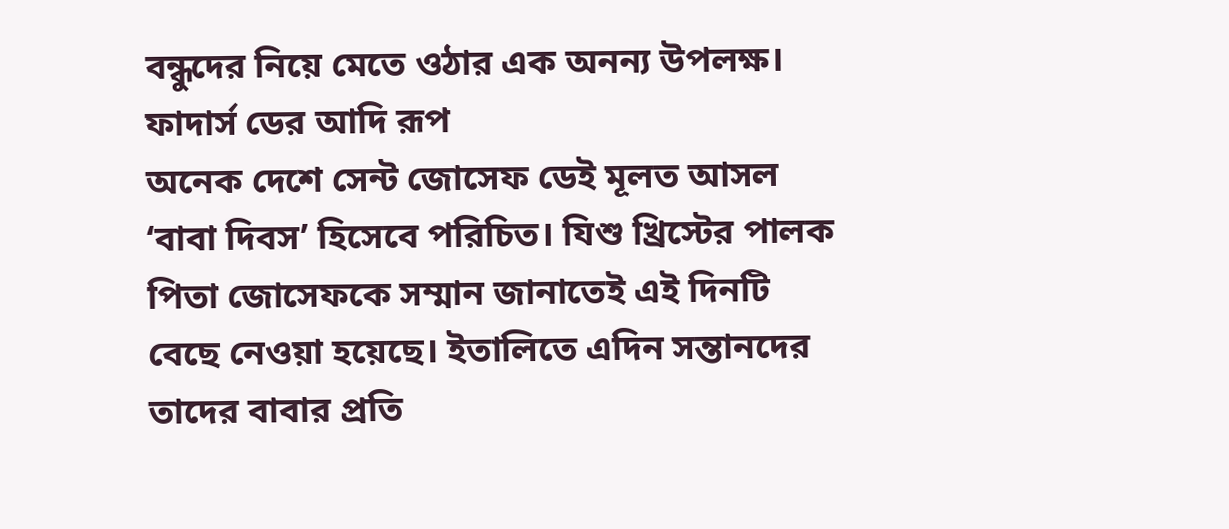বন্ধুদের নিয়ে মেতে ওঠার এক অনন্য উপলক্ষ।
ফাদার্স ডের আদি রূপ
অনেক দেশে সেন্ট জোসেফ ডেই মূলত আসল ‘বাবা দিবস’ হিসেবে পরিচিত। যিশু খ্রিস্টের পালক পিতা জোসেফকে সম্মান জানাতেই এই দিনটি বেছে নেওয়া হয়েছে। ইতালিতে এদিন সন্তানদের তাদের বাবার প্রতি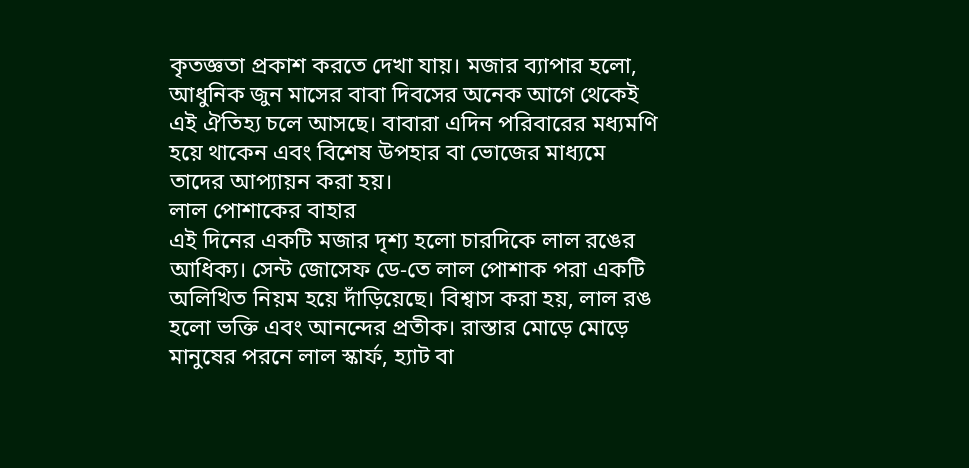কৃতজ্ঞতা প্রকাশ করতে দেখা যায়। মজার ব্যাপার হলো, আধুনিক জুন মাসের বাবা দিবসের অনেক আগে থেকেই এই ঐতিহ্য চলে আসছে। বাবারা এদিন পরিবারের মধ্যমণি হয়ে থাকেন এবং বিশেষ উপহার বা ভোজের মাধ্যমে তাদের আপ্যায়ন করা হয়।
লাল পোশাকের বাহার
এই দিনের একটি মজার দৃশ্য হলো চারদিকে লাল রঙের আধিক্য। সেন্ট জোসেফ ডে-তে লাল পোশাক পরা একটি অলিখিত নিয়ম হয়ে দাঁড়িয়েছে। বিশ্বাস করা হয়, লাল রঙ হলো ভক্তি এবং আনন্দের প্রতীক। রাস্তার মোড়ে মোড়ে মানুষের পরনে লাল স্কার্ফ, হ্যাট বা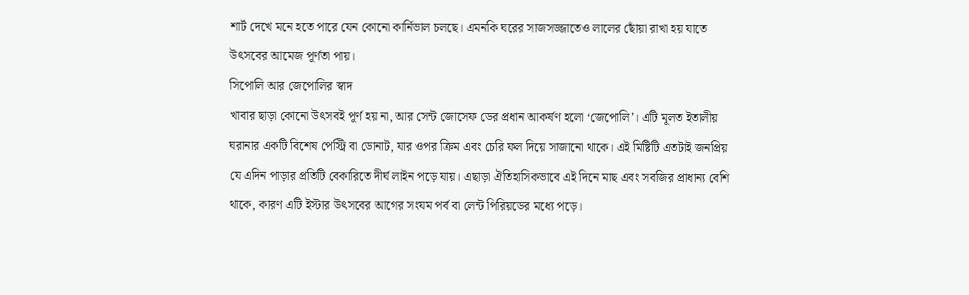শার্ট দেখে মনে হতে পারে যেন কোনো কার্নিভাল চলছে। এমনকি ঘরের সাজসজ্জাতেও লালের ছোঁয়া রাখা হয় যাতে উৎসবের আমেজ পূর্ণতা পায়।
সিপোলি আর জেপোলির স্বাদ
খাবার ছাড়া কোনো উৎসবই পূর্ণ হয় না, আর সেন্ট জোসেফ ডের প্রধান আকর্ষণ হলো ‘জেপোলি’। এটি মূলত ইতালীয় ঘরানার একটি বিশেষ পেস্ট্রি বা ডোনাট, যার ওপর ক্রিম এবং চেরি ফল দিয়ে সাজানো থাকে। এই মিষ্টিটি এতটাই জনপ্রিয় যে এদিন পাড়ার প্রতিটি বেকারিতে দীর্ঘ লাইন পড়ে যায়। এছাড়া ঐতিহাসিকভাবে এই দিনে মাছ এবং সবজির প্রাধান্য বেশি থাকে, কারণ এটি ইস্টার উৎসবের আগের সংযম পর্ব বা লেন্ট পিরিয়ডের মধ্যে পড়ে।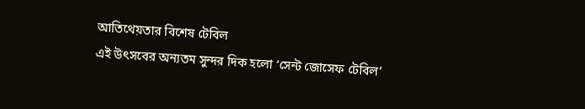আতিথেয়তার বিশেষ টেবিল
এই উৎসবের অন্যতম সুন্দর দিক হলো ‘সেন্ট জোসেফ টেবিল’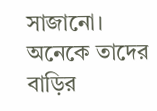সাজানো। অনেকে তাদের বাড়ির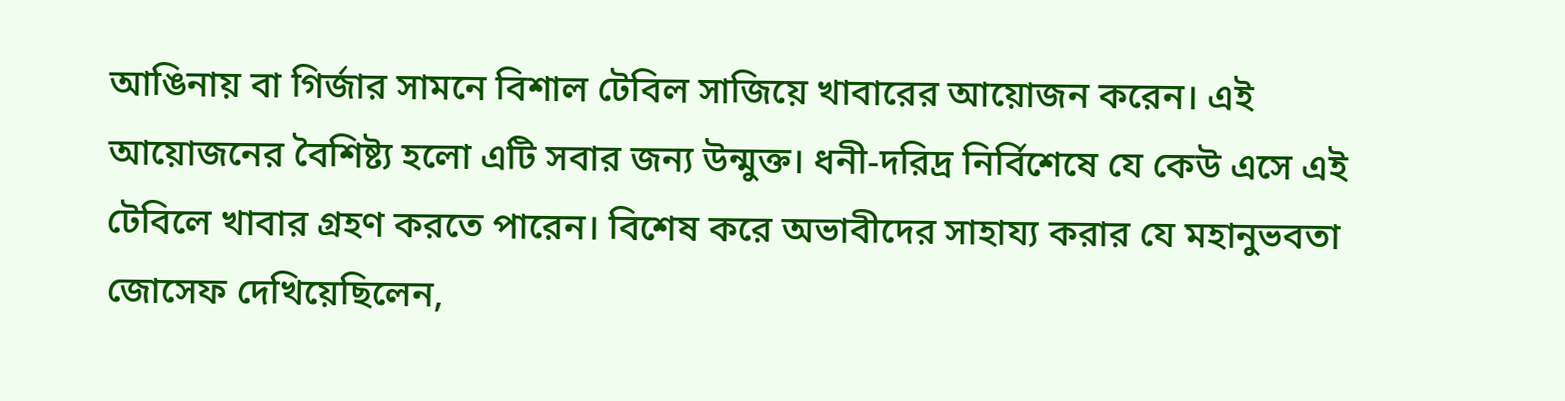আঙিনায় বা গির্জার সামনে বিশাল টেবিল সাজিয়ে খাবারের আয়োজন করেন। এই আয়োজনের বৈশিষ্ট্য হলো এটি সবার জন্য উন্মুক্ত। ধনী-দরিদ্র নির্বিশেষে যে কেউ এসে এই টেবিলে খাবার গ্রহণ করতে পারেন। বিশেষ করে অভাবীদের সাহায্য করার যে মহানুভবতা জোসেফ দেখিয়েছিলেন,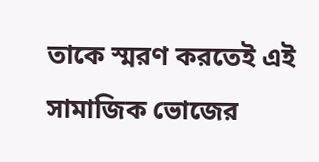তাকে স্মরণ করতেই এই সামাজিক ভোজের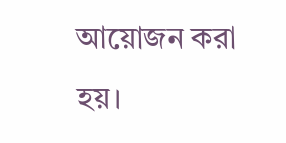আয়োজন করা হয়।